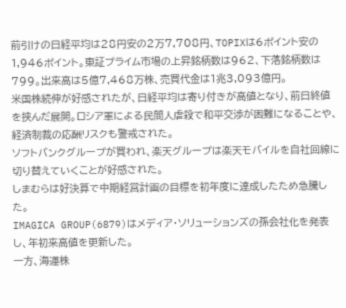前引けの日経平均は28円安の2万7,708円、TOPIXは6ポイント安の1,946ポイント。東証プライム市場の上昇銘柄数は962、下落銘柄数は799。出来高は5億7,468万株、売買代金は1兆3,093億円。
米国株続伸が好感されたが、日経平均は寄り付きが高値となり、前日終値を挟んだ展開。ロシア軍による民間人虐殺で和平交渉が困難になることや、経済制裁の応酬リスクも警戒された。
ソフトバンクグループが買われ、楽天グループは楽天モバイルを自社回線に切り替えていくことが好感された。
しまむらは好決算で中期経営計画の目標を初年度に達成したため急騰した。
IMAGICA GROUP(6879)はメディア・ソリューションズの孫会社化を発表し、年初来高値を更新した。
一方、海運株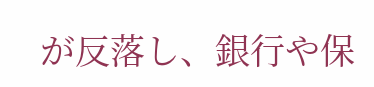が反落し、銀行や保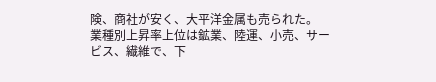険、商社が安く、大平洋金属も売られた。
業種別上昇率上位は鉱業、陸運、小売、サービス、繊維で、下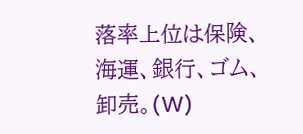落率上位は保険、海運、銀行、ゴム、卸売。(W)